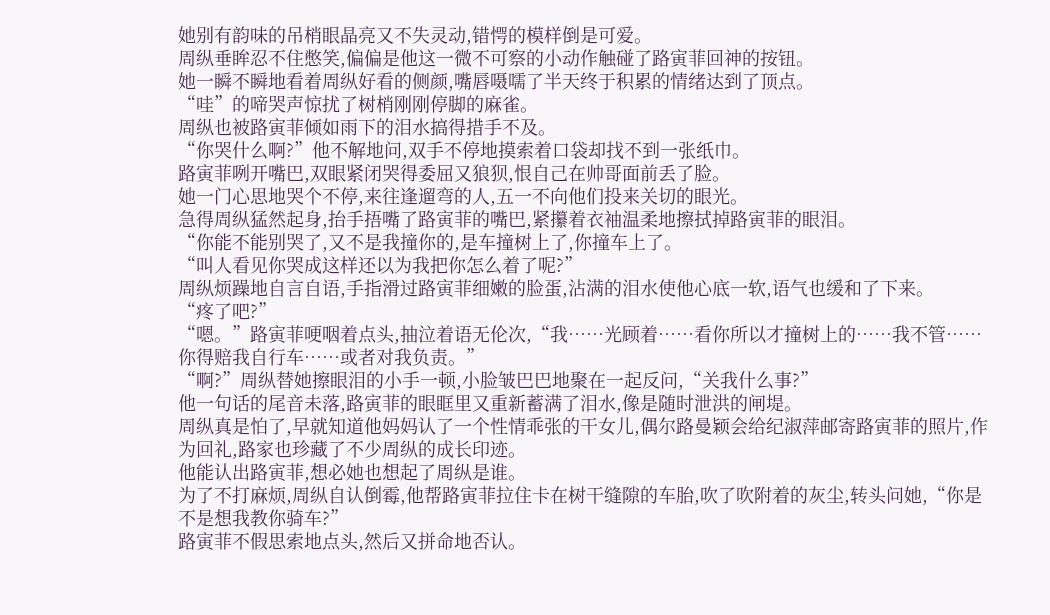她别有韵味的吊梢眼晶亮又不失灵动,错愕的模样倒是可爱。
周纵垂眸忍不住憋笑,偏偏是他这一微不可察的小动作触碰了路寅菲回神的按钮。
她一瞬不瞬地看着周纵好看的侧颜,嘴唇嗫嚅了半天终于积累的情绪达到了顶点。
“哇”的啼哭声惊扰了树梢刚刚停脚的麻雀。
周纵也被路寅菲倾如雨下的泪水搞得措手不及。
“你哭什么啊?”他不解地问,双手不停地摸索着口袋却找不到一张纸巾。
路寅菲咧开嘴巴,双眼紧闭哭得委屈又狼狈,恨自己在帅哥面前丢了脸。
她一门心思地哭个不停,来往逢遛弯的人,五一不向他们投来关切的眼光。
急得周纵猛然起身,抬手捂嘴了路寅菲的嘴巴,紧攥着衣袖温柔地擦拭掉路寅菲的眼泪。
“你能不能别哭了,又不是我撞你的,是车撞树上了,你撞车上了。
“叫人看见你哭成这样还以为我把你怎么着了呢?”
周纵烦躁地自言自语,手指滑过路寅菲细嫩的脸蛋,沾满的泪水使他心底一软,语气也缓和了下来。
“疼了吧?”
“嗯。”路寅菲哽咽着点头,抽泣着语无伦次,“我……光顾着……看你所以才撞树上的……我不管……你得赔我自行车……或者对我负责。”
“啊?”周纵替她擦眼泪的小手一顿,小脸皱巴巴地聚在一起反问,“关我什么事?”
他一句话的尾音未落,路寅菲的眼眶里又重新蓄满了泪水,像是随时泄洪的闸堤。
周纵真是怕了,早就知道他妈妈认了一个性情乖张的干女儿,偶尔路曼颖会给纪淑萍邮寄路寅菲的照片,作为回礼,路家也珍藏了不少周纵的成长印迹。
他能认出路寅菲,想必她也想起了周纵是谁。
为了不打麻烦,周纵自认倒霉,他帮路寅菲拉住卡在树干缝隙的车胎,吹了吹附着的灰尘,转头问她,“你是不是想我教你骑车?”
路寅菲不假思索地点头,然后又拼命地否认。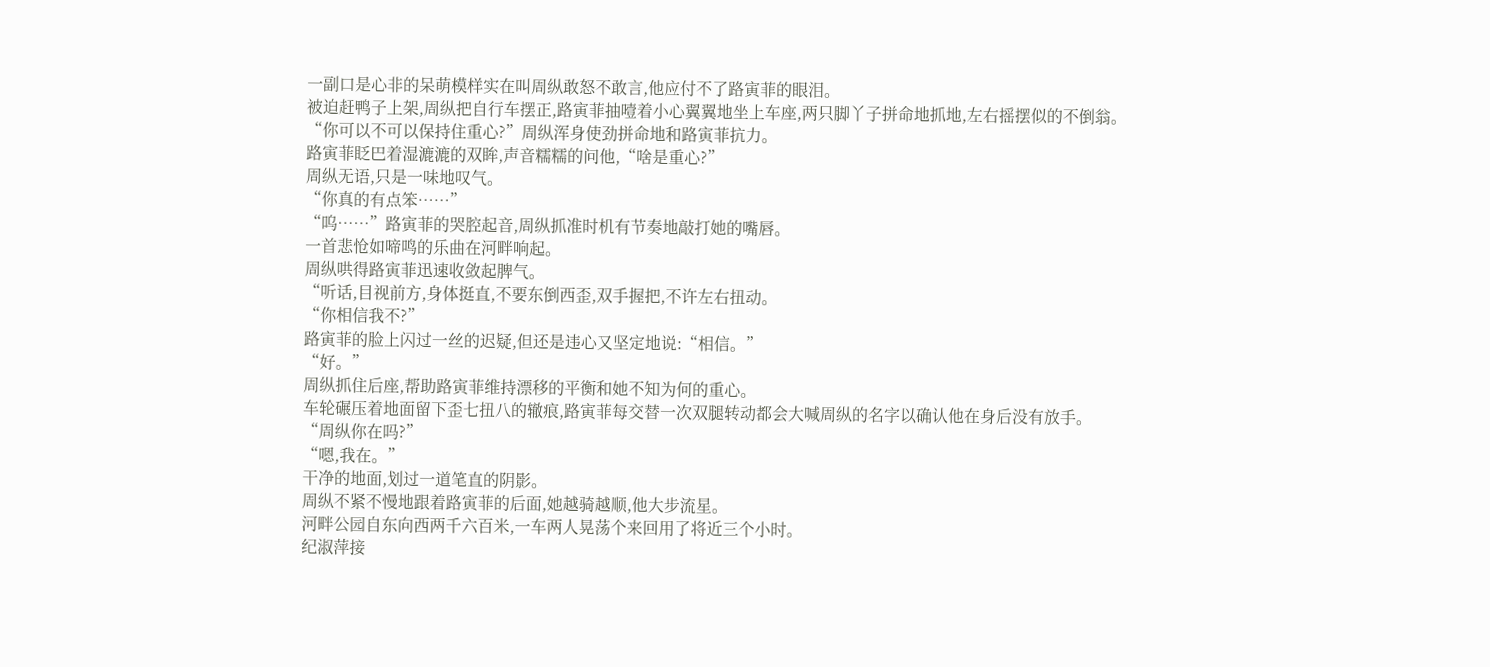一副口是心非的呆萌模样实在叫周纵敢怒不敢言,他应付不了路寅菲的眼泪。
被迫赶鸭子上架,周纵把自行车摆正,路寅菲抽噎着小心翼翼地坐上车座,两只脚丫子拼命地抓地,左右摇摆似的不倒翁。
“你可以不可以保持住重心?”周纵浑身使劲拼命地和路寅菲抗力。
路寅菲眨巴着湿漉漉的双眸,声音糯糯的问他,“啥是重心?”
周纵无语,只是一味地叹气。
“你真的有点笨……”
“呜……”路寅菲的哭腔起音,周纵抓准时机有节奏地敲打她的嘴唇。
一首悲怆如啼鸣的乐曲在河畔响起。
周纵哄得路寅菲迅速收敛起脾气。
“听话,目视前方,身体挺直,不要东倒西歪,双手握把,不许左右扭动。
“你相信我不?”
路寅菲的脸上闪过一丝的迟疑,但还是违心又坚定地说:“相信。”
“好。”
周纵抓住后座,帮助路寅菲维持漂移的平衡和她不知为何的重心。
车轮碾压着地面留下歪七扭八的辙痕,路寅菲每交替一次双腿转动都会大喊周纵的名字以确认他在身后没有放手。
“周纵你在吗?”
“嗯,我在。”
干净的地面,划过一道笔直的阴影。
周纵不紧不慢地跟着路寅菲的后面,她越骑越顺,他大步流星。
河畔公园自东向西两千六百米,一车两人晃荡个来回用了将近三个小时。
纪淑萍接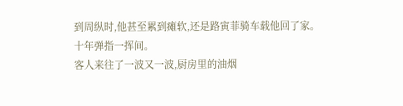到周纵时,他甚至累到瘫软,还是路寅菲骑车载他回了家。
十年弹指一挥间。
客人来往了一波又一波,厨房里的油烟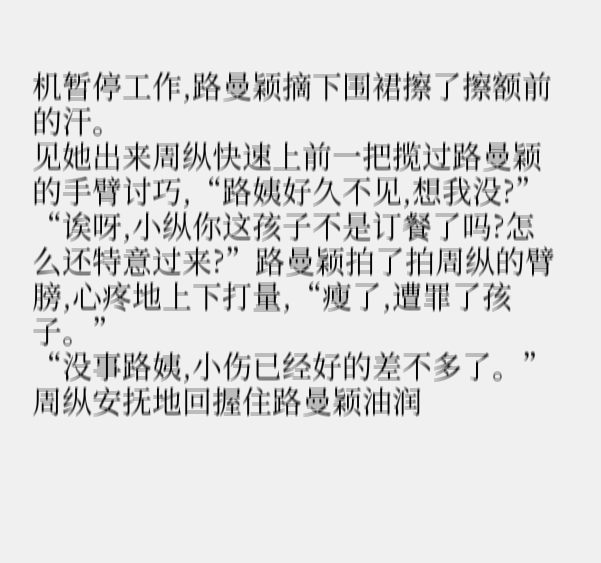机暂停工作,路曼颖摘下围裙擦了擦额前的汗。
见她出来周纵快速上前一把揽过路曼颖的手臂讨巧,“路姨好久不见,想我没?”
“诶呀,小纵你这孩子不是订餐了吗?怎么还特意过来?”路曼颖拍了拍周纵的臂膀,心疼地上下打量,“瘦了,遭罪了孩子。”
“没事路姨,小伤已经好的差不多了。”周纵安抚地回握住路曼颖油润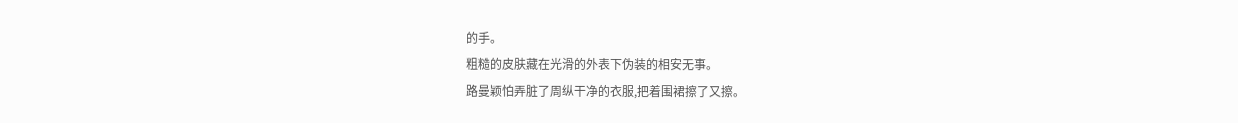的手。
粗糙的皮肤藏在光滑的外表下伪装的相安无事。
路曼颖怕弄脏了周纵干净的衣服,把着围裙擦了又擦。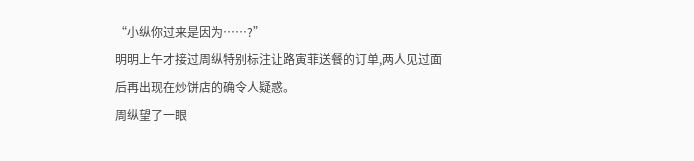“小纵你过来是因为……?”
明明上午才接过周纵特别标注让路寅菲送餐的订单,两人见过面后再出现在炒饼店的确令人疑惑。
周纵望了一眼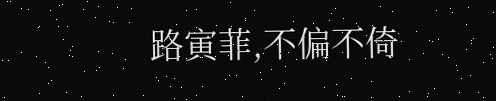路寅菲,不偏不倚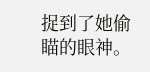捉到了她偷瞄的眼神。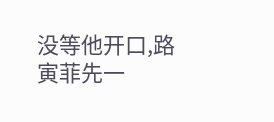没等他开口,路寅菲先一